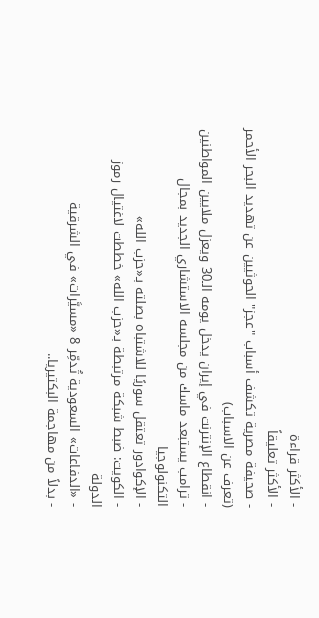- الأكثر قراءة
- الأكثر تعليقاً
- صحيفة مصرية تكشف أسباب "عجز" الحوثيين عن تهديد البحر الأحمر (تعرف عن الاسباب)
- انقطاع الإنترنت في إيران يدخل يومه الـ30 ويعزل ملايين المواطنين
- ترامب يستبعد ماسك من مجلسه الاستشاري الجديد بمجال التكنولوجيا
- الإكوادور تعتقل سوريًا للاشتباه بصلته بـ«حزب الله»
- الكويت: ضبط شبكة مرتبطة بـ«حزب الله» خططت لاغتيال رموز الدولة
- «الدفاعات» السعودية تُدمِّر 8 «مسيَّرات» في الشرقية
- بدلاً من مهاجمة البكتيريا..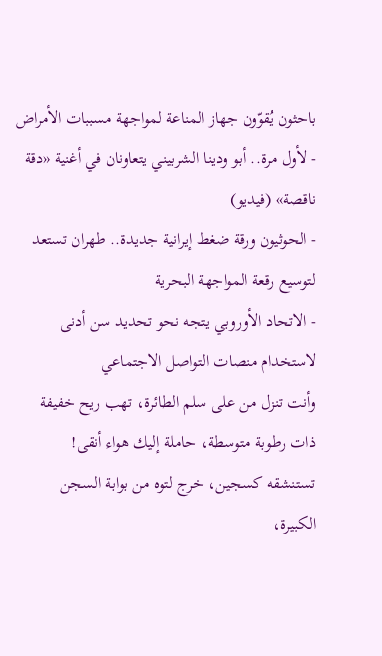باحثون يُقوّون جهاز المناعة لمواجهة مسببات الأمراض
- لأول مرة.. أبو ودينا الشربيني يتعاونان في أغنية «دقة ناقصة» (فيديو)
- الحوثيون ورقة ضغط إيرانية جديدة.. طهران تستعد لتوسيع رقعة المواجهة البحرية
- الاتحاد الأوروبي يتجه نحو تحديد سن أدنى لاستخدام منصات التواصل الاجتماعي
وأنت تنزل من على سلم الطائرة، تهب ريح خفيفة ذات رطوبة متوسطة، حاملة إليك هواء أنقى!
تستنشقه كسجين، خرج لتوه من بوابة السجن الكبيرة،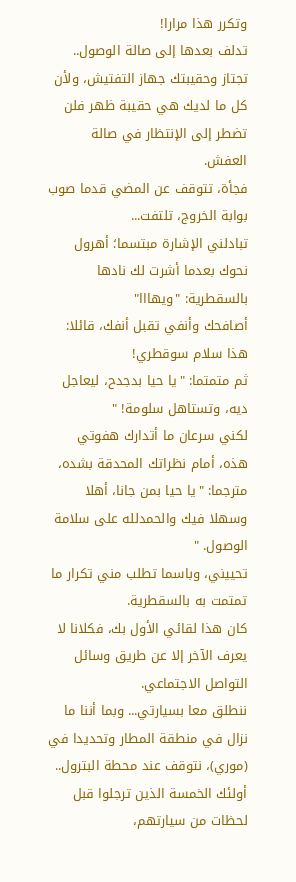وتكرر هذا مرارا!
تدلف بعدها إلى صالة الوصول.. تجتاز وحقيبتك جهاز التفتيش، ولأن كل ما لديك هي حقيبة ظهر فلن تضطر إلى الإنتظار في صالة العفش.
فجأة، تتوقف عن المضي قدما صوب بوابة الخروج، تلتفت...
تبادلني الإشارة مبتسما؛ أهرول نحوك بعدما أشرت لك نادها بالسقطرية: "ويهااا"
أصافحك وأنفي تقبل أنفك، قائلا: هذا سلام سوقطري!
ثم متمتما: "يا حيا بدجدح، ليعاجل ديه، وتستاهل سلومة! "
لكني سرعان ما أتدارك هفوتي هذه، أمام نظراتك المحدقة بشده، مترجما: "يا حيا بمن جانا، أهلا وسهلا فيك والحمدلله على سلامة الوصول. "
تحييني، وباسما تطلب مني تكرار ما تمتمت به بالسقطرية.
كان هذا لقائي الأول بك، فكلانا لا يعرف الآخر إلا عن طريق وسائل التواصل الاجتماعي.
ننطلق معا بسيارتي... وبما أننا ما نزال في منطقة المطار وتحديدا في (موري)، نتوقف عند محطة البترول..
أولئك الخمسة الذين ترجلوا قبل لحظات من سيارتهم،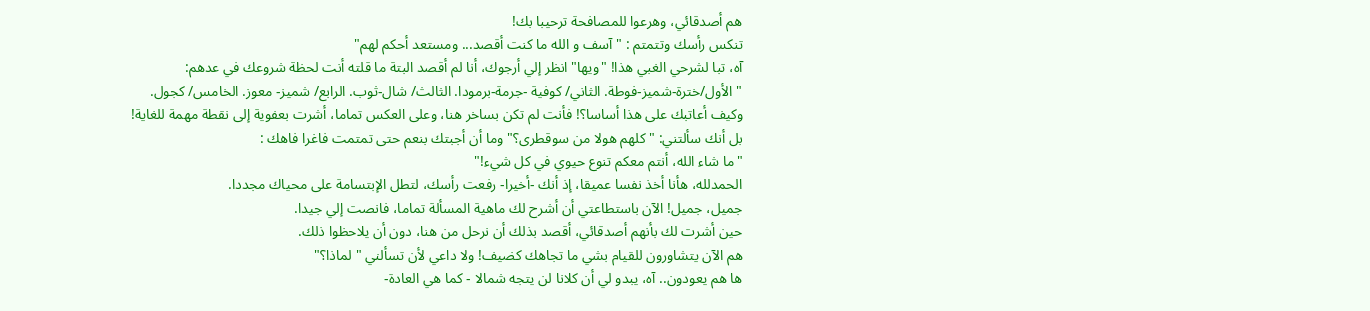هم أصدقائي، وهرعوا للمصافحة ترحيبا بك!
تنكس رأسك وتتمتم : " آسف و الله ما كنت أقصد... ومستعد أحكم لهم"
آه، تبا لشرحي الغبي هذا! "ويها" انظر إلي أرجوك، أنا لم أقصد البتة ما قلته أنت لحظة شروعك في عدهم:
" الأول/خترة-شميز-فوطة. الثاني/ كوفية -جرمة-برمودا. الثالث/ شال-ثوب. الرابع/ شميز- معوز. الخامس/ كجول.
وكيف أعاتبك على هذا أساسا؟! فأنت لم تكن بساخر هنا، وعلى العكس تماما، أشرت بعفوية إلى نقطة مهمة للغاية!
بل أنك سألتني: " كلهم هولا من سوقطرى؟" وما أن أجبتك بنعم حتى تمتمت فاغرا فاهك :
"ما شاء الله، أنتم معكم تنوع حيوي في كل شيء!"
الحمدلله، هأنا أخذ نفسا عميقا، إذ أنك -أخيرا- رفعت رأسك، لتطل الإبتسامة على محياك مجددا.
جميل، جميل! الآن باستطاعتي أن أشرح لك ماهية المسألة تماما، فانصت إلي جيدا.
حين أشرت لك بأنهم أصدقائي، أقصد بذلك أن نرحل من هنا، دون أن يلاحظوا ذلك.
هم الآن يتشاورون للقيام بشي ما تجاهك كضيف! ولا داعي لأن تسألني " لماذا؟"
ها هم يعودون.. آه، يبدو لي أن كلانا لن يتجه شمالا - كما هي العادة-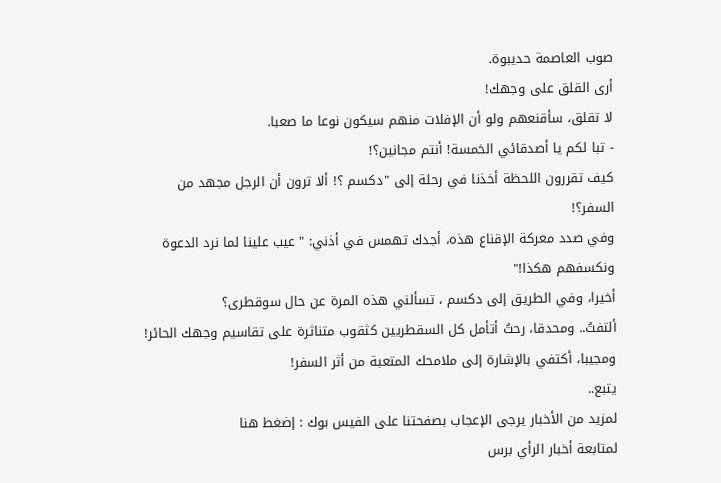صوب العاصمة حديبوة.
أرى القلق على وجهك!
لا تقلق، سأقنعهم ولو أن الإفلات منهم سيكون نوعا ما صعبا.
- تبا لكم يا أصدقائي الخمسة! أنتم مجانين؟!
كيف تقررون اللحظة أخذنا في رحلة إلى "دكسم ؟! ألا ترون أن الرجل مجهد من السفر؟!
وفي صدد معركة الإقناع هذه، أجدك تهمس في أذني: " عيب علينا لما نرد الدعوة ونكسفهم هكذا!"
أخيرا، وفي الطريق إلى دكسم ، تسألني هذه المرة عن حال سوقطرى؟
ألتفتُ.. ومحدقا، رحتُ أتأمل كل السقطريين كثقوب متناثرة على تقاسيم وجهك الحائر!
ومجيبا، أكتفي بالإشارة إلى ملامحك المتعبة من أثر السفر!
يتبع..
لمزيد من الأخبار يرجى الإعجاب بصفحتنا على الفيس بوك : إضغط هنا
لمتابعة أخبار الرأي برس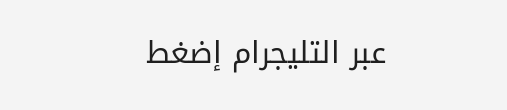عبر التليجرام إضغط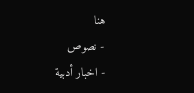هنا
- نصوص
- اخبار أدبية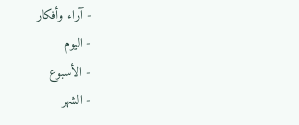- آراء وأفكار
- اليوم
- الأسبوع
- الشهر